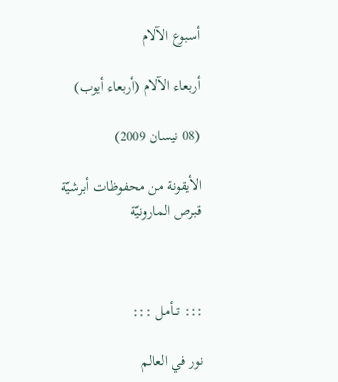أسبوع الآلام

أربعاء الآلام (أربعاء أيوب)

(08 نيسان 2009)

الأيقونة من محفوظات أبرشيّة قبرص المارونيّة



::: تــأمـل :::

نور في العالم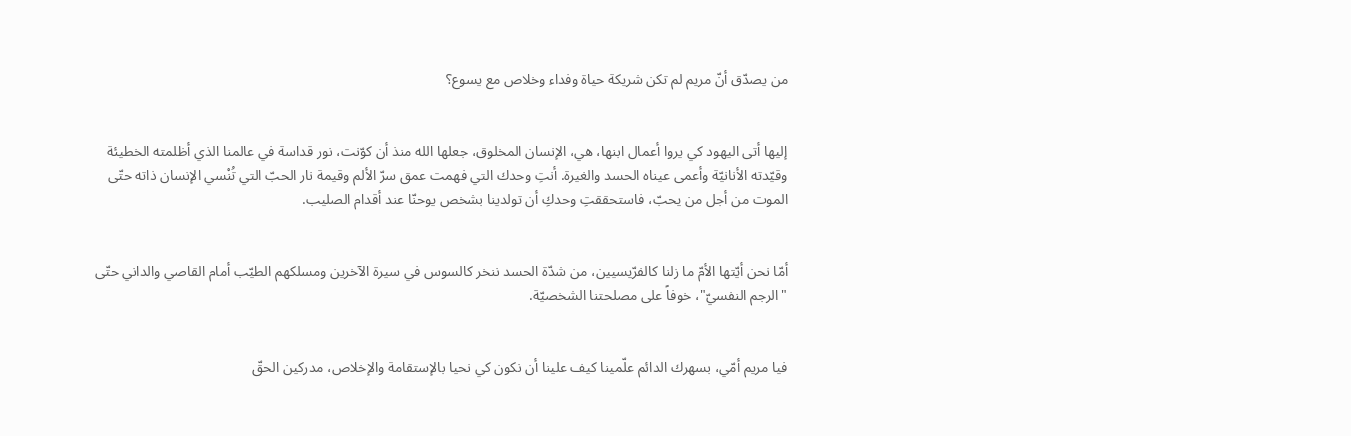من يصدّق أنّ مريم لم تكن شريكة حياة وفداء وخلاص مع يسوع؟


إليها أتى اليهود كي يروا أعمال ابنها، هي، الإنسان المخلوق، جعلها الله منذ أن كوّنت، نور قداسة في عالمنا الذي أظلمته الخطيئة وقيّدته الأنانيّة وأعمى عيناه الحسد والغيرة. أنتِ وحدك التي فهمت عمق سرّ الألم وقيمة نار الحبّ التي تُنْسي الإنسان ذاته حتّى الموت من أجل من يحبّ، فاستحققتِ وحدكِ أن تولدينا بشخص يوحنّا عند أقدام الصليب.


أمّا نحن أيّتها الأمّ ما زلنا كالفرّيسيين، من شدّة الحسد ننخر كالسوس في سيرة الآخرين ومسلكهم الطيّب أمام القاصي والداني حتّى "الرجم النفسيّ"، خوفاً على مصلحتنا الشخصيّة.


فيا مريم أمّي، بسهرك الدائم علّمينا كيف علينا أن نكون كي نحيا بالإستقامة والإخلاص، مدركين الحقّ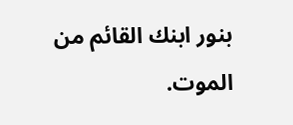بنور ابنك القائم من الموت.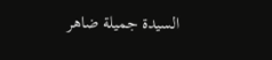السيدة جميلة ضاهر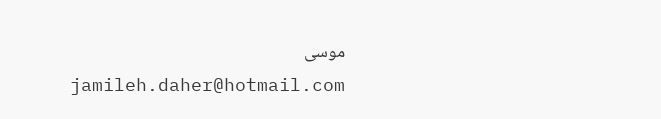موسى
jamileh.daher@hotmail.com